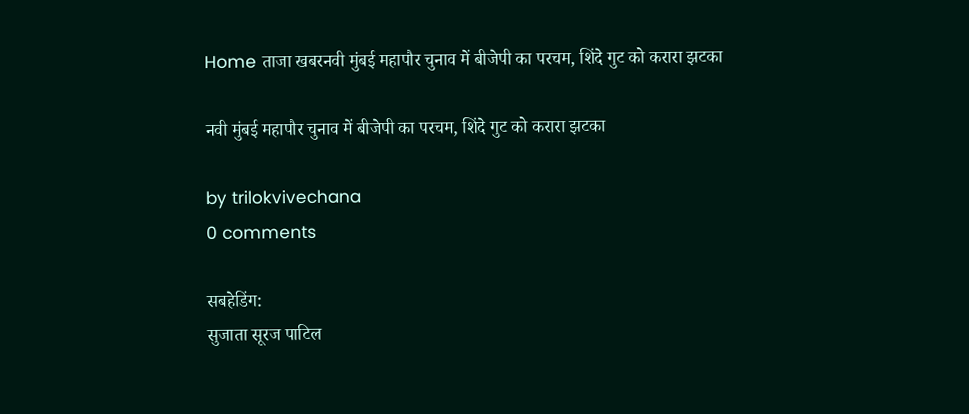Home ताजा खबरनवी मुंबई महापौर चुनाव में बीजेपी का परचम, शिंदे गुट को करारा झटका

नवी मुंबई महापौर चुनाव में बीजेपी का परचम, शिंदे गुट को करारा झटका

by trilokvivechana
0 comments

सबहेडिंग:
सुजाता सूरज पाटिल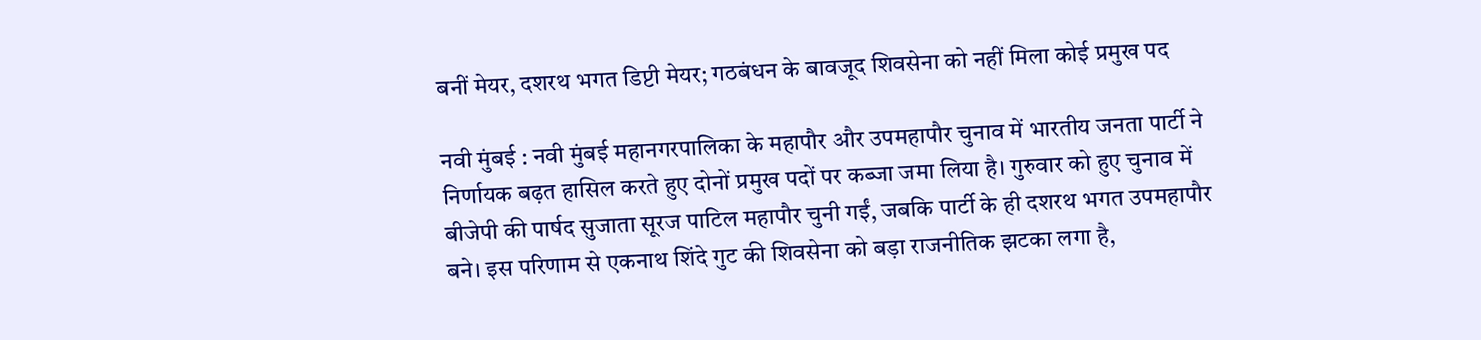बनीं मेयर, दशरथ भगत डिप्टी मेयर; गठबंधन के बावजूद शिवसेना को नहीं मिला कोई प्रमुख पद

नवी मुंबई : नवी मुंबई महानगरपालिका के महापौर और उपमहापौर चुनाव में भारतीय जनता पार्टी ने निर्णायक बढ़त हासिल करते हुए दोनों प्रमुख पदों पर कब्जा जमा लिया है। गुरुवार को हुए चुनाव में बीजेपी की पार्षद सुजाता सूरज पाटिल महापौर चुनी गईं, जबकि पार्टी के ही दशरथ भगत उपमहापौर बने। इस परिणाम से एकनाथ शिंदे गुट की शिवसेना को बड़ा राजनीतिक झटका लगा है,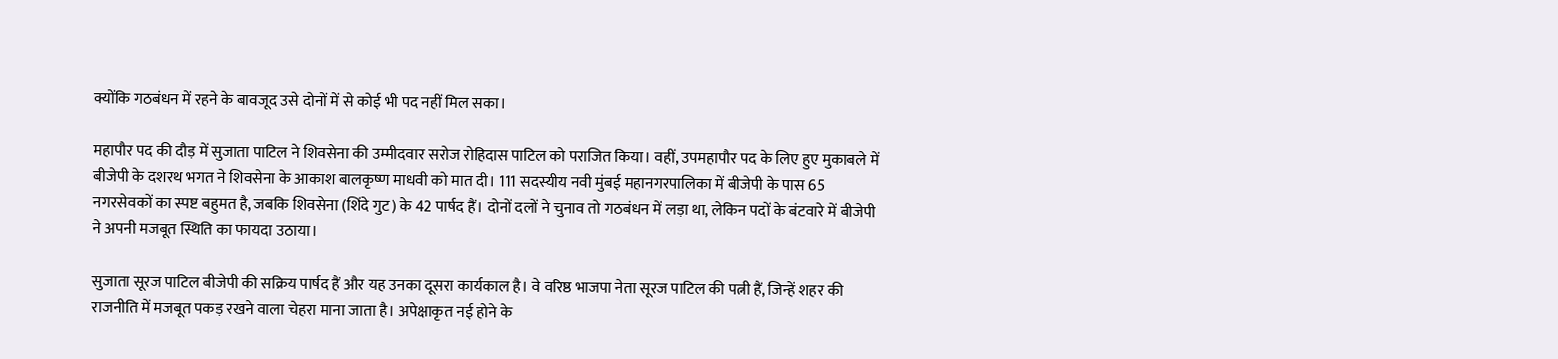क्योंकि गठबंधन में रहने के बावजूद उसे दोनों में से कोई भी पद नहीं मिल सका।

महापौर पद की दौड़ में सुजाता पाटिल ने शिवसेना की उम्मीदवार सरोज रोहिदास पाटिल को पराजित किया। वहीं, उपमहापौर पद के लिए हुए मुकाबले में बीजेपी के दशरथ भगत ने शिवसेना के आकाश बालकृष्ण माधवी को मात दी। 111 सदस्यीय नवी मुंबई महानगरपालिका में बीजेपी के पास 65 नगरसेवकों का स्पष्ट बहुमत है, जबकि शिवसेना (शिंदे गुट) के 42 पार्षद हैं। दोनों दलों ने चुनाव तो गठबंधन में लड़ा था, लेकिन पदों के बंटवारे में बीजेपी ने अपनी मजबूत स्थिति का फायदा उठाया।

सुजाता सूरज पाटिल बीजेपी की सक्रिय पार्षद हैं और यह उनका दूसरा कार्यकाल है। वे वरिष्ठ भाजपा नेता सूरज पाटिल की पत्नी हैं, जिन्हें शहर की राजनीति में मजबूत पकड़ रखने वाला चेहरा माना जाता है। अपेक्षाकृत नई होने के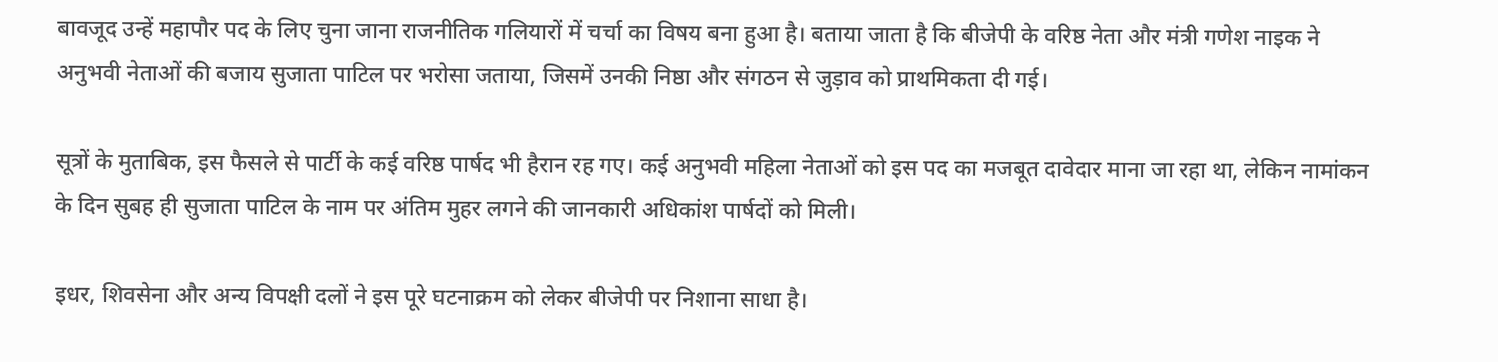बावजूद उन्हें महापौर पद के लिए चुना जाना राजनीतिक गलियारों में चर्चा का विषय बना हुआ है। बताया जाता है कि बीजेपी के वरिष्ठ नेता और मंत्री गणेश नाइक ने अनुभवी नेताओं की बजाय सुजाता पाटिल पर भरोसा जताया, जिसमें उनकी निष्ठा और संगठन से जुड़ाव को प्राथमिकता दी गई।

सूत्रों के मुताबिक, इस फैसले से पार्टी के कई वरिष्ठ पार्षद भी हैरान रह गए। कई अनुभवी महिला नेताओं को इस पद का मजबूत दावेदार माना जा रहा था, लेकिन नामांकन के दिन सुबह ही सुजाता पाटिल के नाम पर अंतिम मुहर लगने की जानकारी अधिकांश पार्षदों को मिली।

इधर, शिवसेना और अन्य विपक्षी दलों ने इस पूरे घटनाक्रम को लेकर बीजेपी पर निशाना साधा है।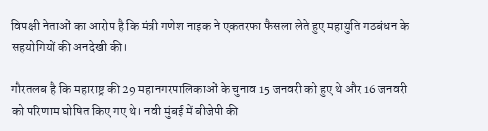विपक्षी नेताओं का आरोप है कि मंत्री गणेश नाइक ने एकतरफा फैसला लेते हुए महायुति गठबंधन के सहयोगियों की अनदेखी की।

गौरतलब है कि महाराष्ट्र की 29 महानगरपालिकाओं के चुनाव 15 जनवरी को हुए थे और 16 जनवरी को परिणाम घोषित किए गए थे। नवी मुंबई में बीजेपी की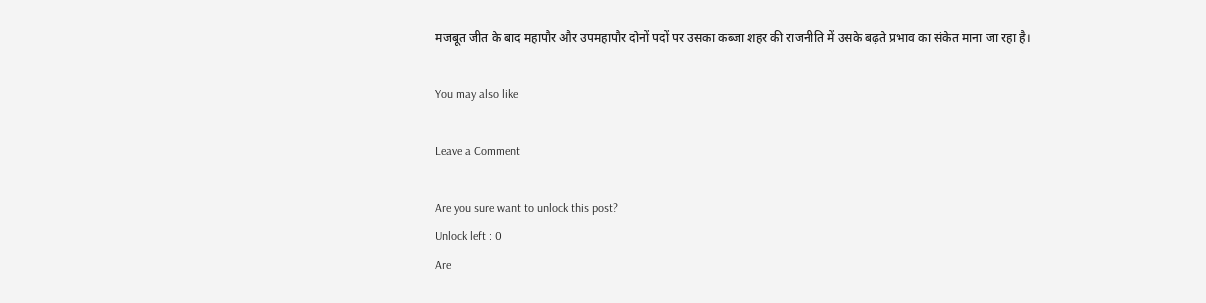मजबूत जीत के बाद महापौर और उपमहापौर दोनों पदों पर उसका कब्जा शहर की राजनीति में उसके बढ़ते प्रभाव का संकेत माना जा रहा है।

You may also like

Leave a Comment

Are you sure want to unlock this post?
Unlock left : 0
Are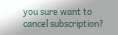you sure want to cancel subscription?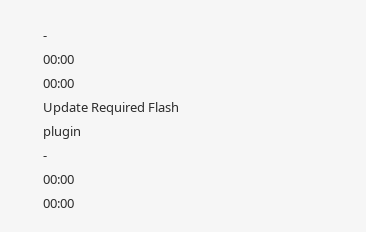-
00:00
00:00
Update Required Flash plugin
-
00:00
00:00